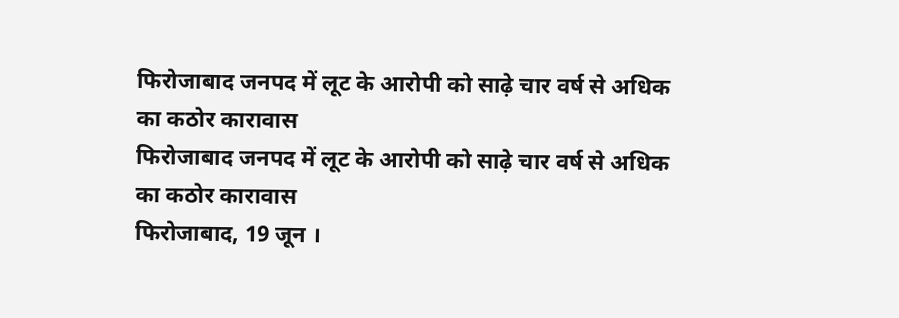फिरोजाबाद जनपद में लूट के आरोपी को साढ़े चार वर्ष से अधिक का कठोर कारावास
फिरोजाबाद जनपद में लूट के आरोपी को साढ़े चार वर्ष से अधिक का कठोर कारावास
फिरोजाबाद, 19 जून ।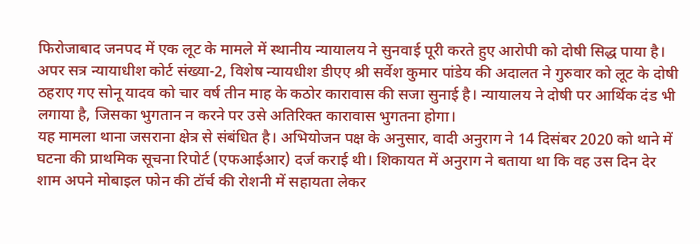फिरोजाबाद जनपद में एक लूट के मामले में स्थानीय न्यायालय ने सुनवाई पूरी करते हुए आरोपी को दोषी सिद्ध पाया है। अपर सत्र न्यायाधीश कोर्ट संख्या-2, विशेष न्यायधीश डीएए श्री सर्वेश कुमार पांडेय की अदालत ने गुरुवार को लूट के दोषी ठहराए गए सोनू यादव को चार वर्ष तीन माह के कठोर कारावास की सजा सुनाई है। न्यायालय ने दोषी पर आर्थिक दंड भी लगाया है, जिसका भुगतान न करने पर उसे अतिरिक्त कारावास भुगतना होगा।
यह मामला थाना जसराना क्षेत्र से संबंधित है। अभियोजन पक्ष के अनुसार, वादी अनुराग ने 14 दिसंबर 2020 को थाने में घटना की प्राथमिक सूचना रिपोर्ट (एफआईआर) दर्ज कराई थी। शिकायत में अनुराग ने बताया था कि वह उस दिन देर शाम अपने मोबाइल फोन की टॉर्च की रोशनी में सहायता लेकर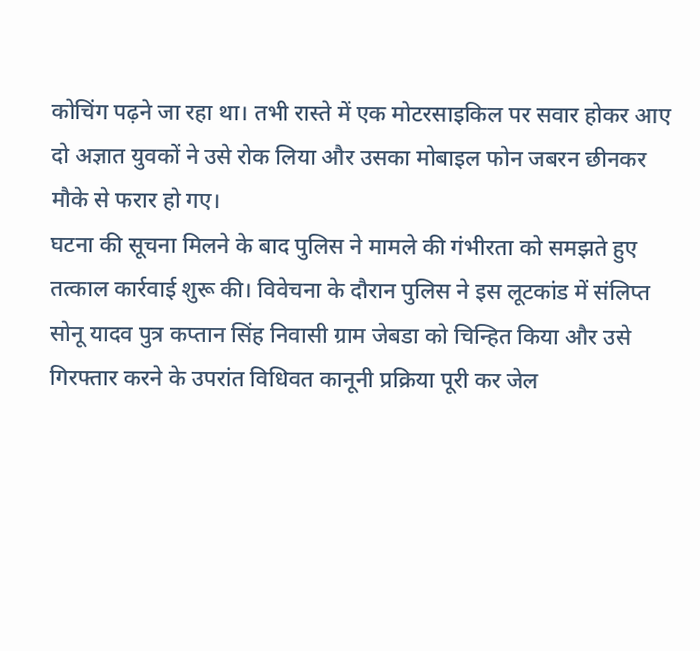कोचिंग पढ़ने जा रहा था। तभी रास्ते में एक मोटरसाइकिल पर सवार होकर आए दो अज्ञात युवकों ने उसे रोक लिया और उसका मोबाइल फोन जबरन छीनकर मौके से फरार हो गए।
घटना की सूचना मिलने के बाद पुलिस ने मामले की गंभीरता को समझते हुए तत्काल कार्रवाई शुरू की। विवेचना के दौरान पुलिस ने इस लूटकांड में संलिप्त सोनू यादव पुत्र कप्तान सिंह निवासी ग्राम जेबडा को चिन्हित किया और उसे गिरफ्तार करने के उपरांत विधिवत कानूनी प्रक्रिया पूरी कर जेल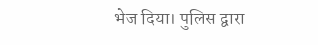भेज दिया। पुलिस द्वारा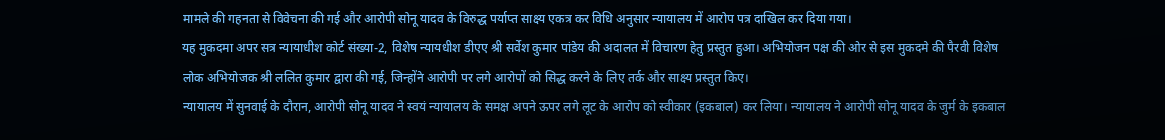मामले की गहनता से विवेचना की गई और आरोपी सोनू यादव के विरुद्ध पर्याप्त साक्ष्य एकत्र कर विधि अनुसार न्यायालय में आरोप पत्र दाखिल कर दिया गया।
यह मुकदमा अपर सत्र न्यायाधीश कोर्ट संख्या-2, विशेष न्यायधीश डीएए श्री सर्वेश कुमार पांडेय की अदालत में विचारण हेतु प्रस्तुत हुआ। अभियोजन पक्ष की ओर से इस मुकदमे की पैरवी विशेष लोक अभियोजक श्री ललित कुमार द्वारा की गई, जिन्होंने आरोपी पर लगे आरोपों को सिद्ध करने के लिए तर्क और साक्ष्य प्रस्तुत किए।
न्यायालय में सुनवाई के दौरान, आरोपी सोनू यादव ने स्वयं न्यायालय के समक्ष अपने ऊपर लगे लूट के आरोप को स्वीकार (इकबाल) कर लिया। न्यायालय ने आरोपी सोनू यादव के जुर्म के इकबाल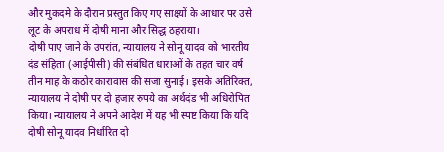और मुकदमे के दौरान प्रस्तुत किए गए साक्ष्यों के आधार पर उसे लूट के अपराध में दोषी माना और सिद्ध ठहराया।
दोषी पाए जाने के उपरांत, न्यायालय ने सोनू यादव को भारतीय दंड संहिता (आईपीसी) की संबंधित धाराओं के तहत चार वर्ष तीन माह के कठोर कारावास की सजा सुनाई। इसके अतिरिक्त, न्यायालय ने दोषी पर दो हजार रुपये का अर्थदंड भी अधिरोपित किया। न्यायालय ने अपने आदेश में यह भी स्पष्ट किया कि यदि दोषी सोनू यादव निर्धारित दो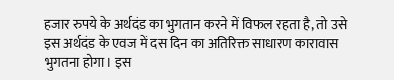हजार रुपये के अर्थदंड का भुगतान करने में विफल रहता है, तो उसे इस अर्थदंड के एवज में दस दिन का अतिरिक्त साधारण कारावास भुगतना होगा। इस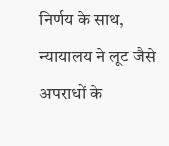निर्णय के साथ, न्यायालय ने लूट जैसे अपराधों के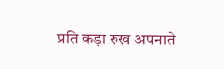प्रति कड़ा रुख अपनाते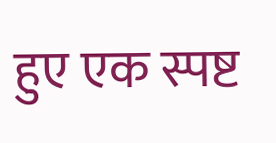हुए एक स्पष्ट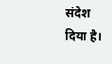संदेश दिया है।